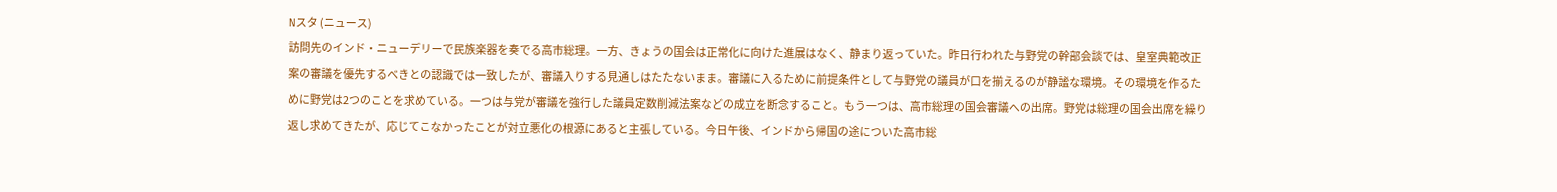Nスタ (ニュース)
訪問先のインド・ニューデリーで民族楽器を奏でる高市総理。一方、きょうの国会は正常化に向けた進展はなく、静まり返っていた。昨日行われた与野党の幹部会談では、皇室典範改正案の審議を優先するべきとの認識では一致したが、審議入りする見通しはたたないまま。審議に入るために前提条件として与野党の議員が口を揃えるのが静謐な環境。その環境を作るために野党は2つのことを求めている。一つは与党が審議を強行した議員定数削減法案などの成立を断念すること。もう一つは、高市総理の国会審議への出席。野党は総理の国会出席を繰り返し求めてきたが、応じてこなかったことが対立悪化の根源にあると主張している。今日午後、インドから帰国の途についた高市総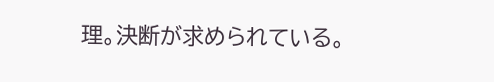理。決断が求められている。